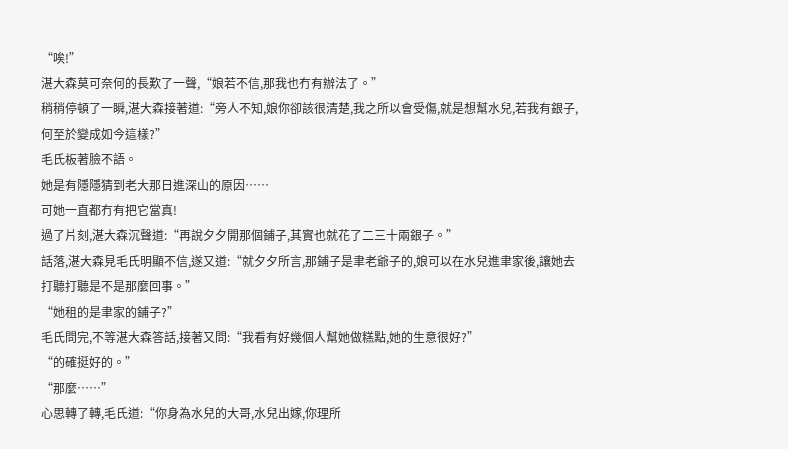“唉!”
湛大森莫可奈何的長歎了一聲,“娘若不信,那我也冇有辦法了。”
稍稍停頓了一瞬,湛大森接著道:“旁人不知,娘你卻該很清楚,我之所以會受傷,就是想幫水兒,若我有銀子,何至於變成如今這樣?”
毛氏板著臉不語。
她是有隱隱猜到老大那日進深山的原因……
可她一直都冇有把它當真!
過了片刻,湛大森沉聲道:“再說夕夕開那個鋪子,其實也就花了二三十兩銀子。”
話落,湛大森見毛氏明顯不信,遂又道:“就夕夕所言,那鋪子是聿老爺子的,娘可以在水兒進聿家後,讓她去打聽打聽是不是那麼回事。”
“她租的是聿家的鋪子?”
毛氏問完,不等湛大森答話,接著又問:“我看有好幾個人幫她做糕點,她的生意很好?”
“的確挺好的。”
“那麼……”
心思轉了轉,毛氏道:“你身為水兒的大哥,水兒出嫁,你理所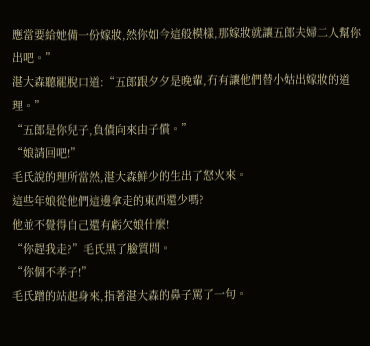應當要給她備一份嫁妝,然你如今這般模樣,那嫁妝就讓五郎夫婦二人幫你出吧。”
湛大森聽罷脫口道:“五郎跟夕夕是晚輩,冇有讓他們替小姑出嫁妝的道理。”
“五郎是你兒子,負債向來由子償。”
“娘請回吧!”
毛氏說的理所當然,湛大森鮮少的生出了怒火來。
這些年娘從他們這邊拿走的東西還少嗎?
他並不覺得自己還有虧欠娘什麼!
“你趕我走?”毛氏黑了臉質問。
“你個不孝子!”
毛氏蹭的站起身來,指著湛大森的鼻子罵了一句。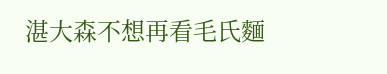湛大森不想再看毛氏麵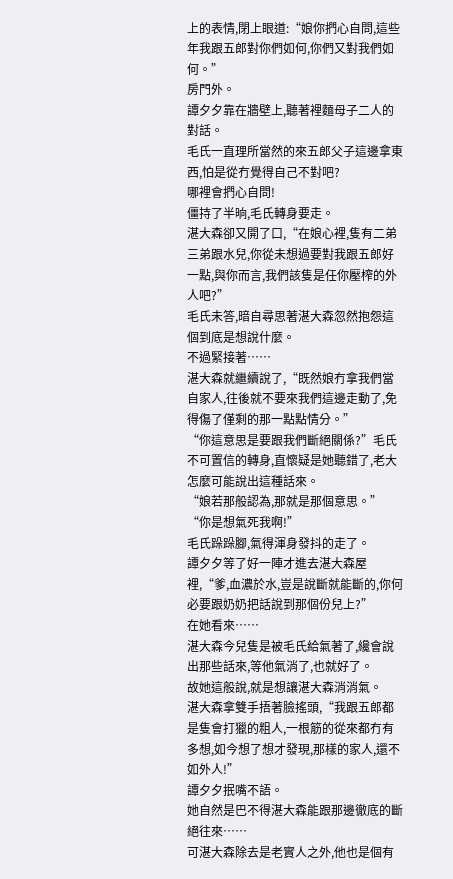上的表情,閉上眼道:“娘你捫心自問,這些年我跟五郎對你們如何,你們又對我們如何。”
房門外。
譚夕夕靠在牆壁上,聽著裡麵母子二人的對話。
毛氏一直理所當然的來五郎父子這邊拿東西,怕是從冇覺得自己不對吧?
哪裡會捫心自問!
僵持了半晌,毛氏轉身要走。
湛大森卻又開了口,“在娘心裡,隻有二弟三弟跟水兒,你從未想過要對我跟五郎好一點,與你而言,我們該隻是任你壓榨的外人吧?”
毛氏未答,暗自尋思著湛大森忽然抱怨這個到底是想說什麼。
不過緊接著……
湛大森就繼續說了,“既然娘冇拿我們當自家人,往後就不要來我們這邊走動了,免得傷了僅剩的那一點點情分。”
“你這意思是要跟我們斷絕關係?”毛氏不可置信的轉身,直懷疑是她聽錯了,老大怎麼可能說出這種話來。
“娘若那般認為,那就是那個意思。”
“你是想氣死我啊!”
毛氏跺跺腳,氣得渾身發抖的走了。
譚夕夕等了好一陣才進去湛大森屋裡,“爹,血濃於水,豈是說斷就能斷的,你何必要跟奶奶把話說到那個份兒上?”
在她看來……
湛大森今兒隻是被毛氏給氣著了,纔會說出那些話來,等他氣消了,也就好了。
故她這般說,就是想讓湛大森消消氣。
湛大森拿雙手捂著臉搖頭,“我跟五郎都是隻會打獵的粗人,一根筋的從來都冇有多想,如今想了想才發現,那樣的家人,還不如外人!”
譚夕夕抿嘴不語。
她自然是巴不得湛大森能跟那邊徹底的斷絕往來……
可湛大森除去是老實人之外,他也是個有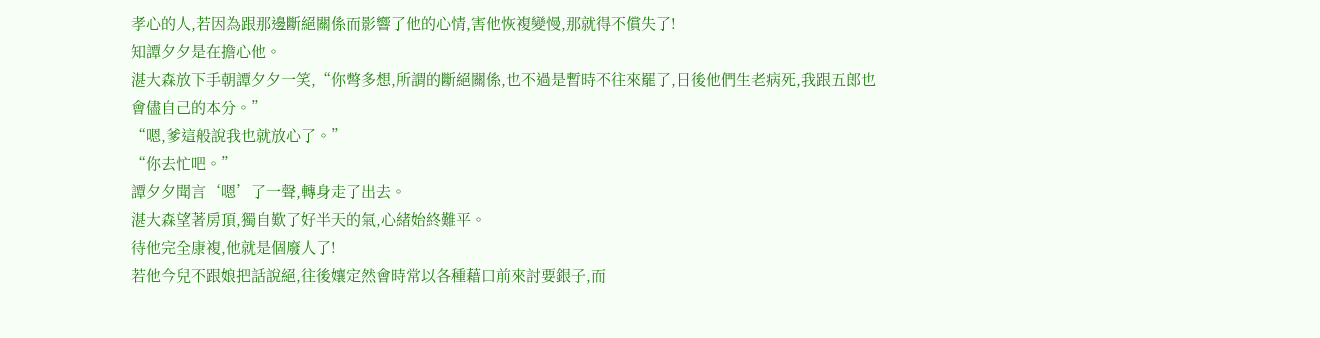孝心的人,若因為跟那邊斷絕關係而影響了他的心情,害他恢複變慢,那就得不償失了!
知譚夕夕是在擔心他。
湛大森放下手朝譚夕夕一笑,“你彆多想,所謂的斷絕關係,也不過是暫時不往來罷了,日後他們生老病死,我跟五郎也會儘自己的本分。”
“嗯,爹這般說我也就放心了。”
“你去忙吧。”
譚夕夕聞言‘嗯’了一聲,轉身走了出去。
湛大森望著房頂,獨自歎了好半天的氣,心緒始終難平。
待他完全康複,他就是個廢人了!
若他今兒不跟娘把話說絕,往後孃定然會時常以各種藉口前來討要銀子,而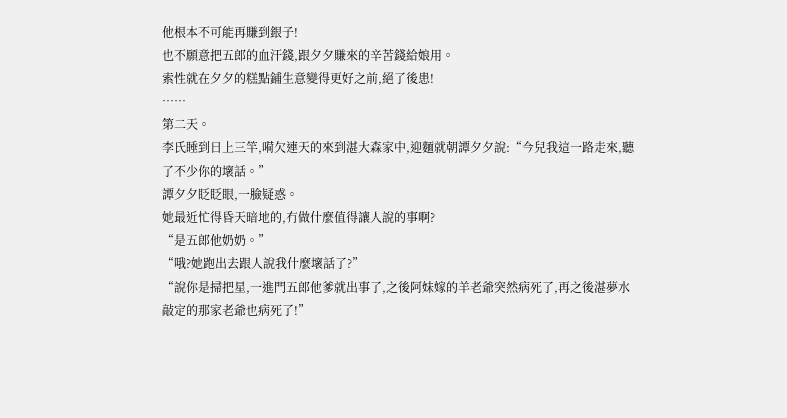他根本不可能再賺到銀子!
也不願意把五郎的血汗錢,跟夕夕賺來的辛苦錢給娘用。
索性就在夕夕的糕點鋪生意變得更好之前,絕了後患!
……
第二天。
李氏睡到日上三竿,嗬欠連天的來到湛大森家中,迎麵就朝譚夕夕說:“今兒我這一路走來,聽了不少你的壞話。”
譚夕夕眨眨眼,一臉疑惑。
她最近忙得昏天暗地的,冇做什麼值得讓人說的事啊?
“是五郎他奶奶。”
“哦?她跑出去跟人說我什麼壞話了?”
“說你是掃把星,一進門五郎他爹就出事了,之後阿妹嫁的羊老爺突然病死了,再之後湛夢水敲定的那家老爺也病死了!”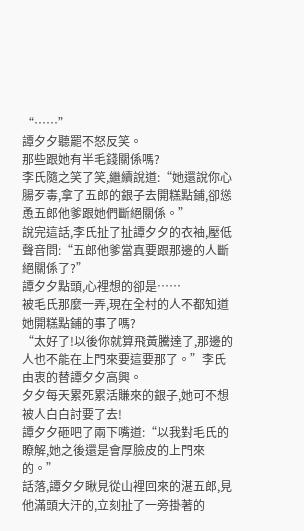“……”
譚夕夕聽罷不怒反笑。
那些跟她有半毛錢關係嗎?
李氏隨之笑了笑,繼續說道:“她還說你心腸歹毒,拿了五郎的銀子去開糕點鋪,卻慫恿五郎他爹跟她們斷絕關係。”
說完這話,李氏扯了扯譚夕夕的衣袖,壓低聲音問:“五郎他爹當真要跟那邊的人斷絕關係了?”
譚夕夕點頭,心裡想的卻是……
被毛氏那麼一弄,現在全村的人不都知道她開糕點鋪的事了嗎?
“太好了!以後你就算飛黃騰達了,那邊的人也不能在上門來要這要那了。”李氏由衷的替譚夕夕高興。
夕夕每天累死累活賺來的銀子,她可不想被人白白討要了去!
譚夕夕砸吧了兩下嘴道:“以我對毛氏的瞭解,她之後還是會厚臉皮的上門來的。”
話落,譚夕夕瞅見從山裡回來的湛五郎,見他滿頭大汗的,立刻扯了一旁掛著的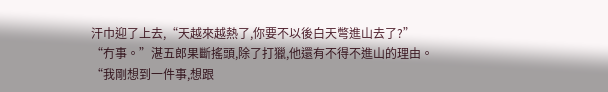汗巾迎了上去,“天越來越熱了,你要不以後白天彆進山去了?”
“冇事。”湛五郎果斷搖頭,除了打獵,他還有不得不進山的理由。
“我剛想到一件事,想跟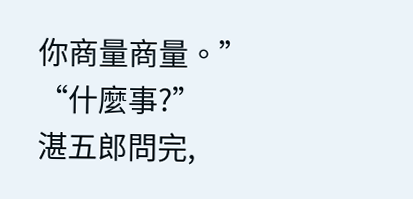你商量商量。”
“什麼事?”
湛五郎問完,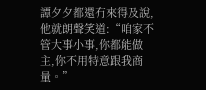譚夕夕都還冇來得及說,他就朗聲笑道:“咱家不管大事小事,你都能做主,你不用特意跟我商量。”